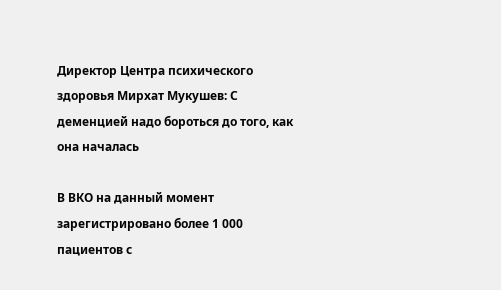Директор Центра психического здоровья Мирхат Мукушев: С деменцией надо бороться до того, как она началась

В ВКО на данный момент зарегистрировано более 1 000 пациентов с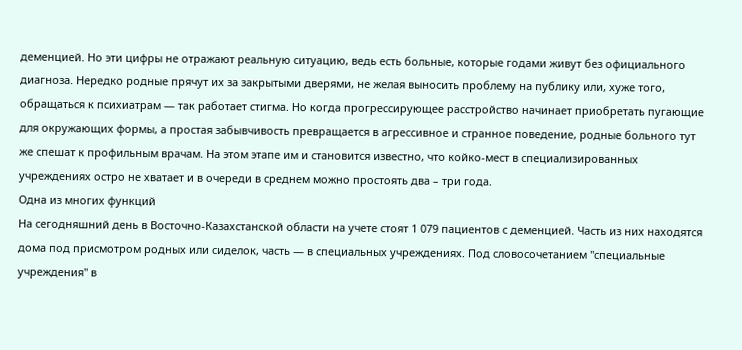деменцией. Но эти цифры не отражают реальную ситуацию, ведь есть больные, которые годами живут без официального диагноза. Нередко родные прячут их за закрытыми дверями, не желая выносить проблему на публику или, хуже того, обращаться к психиатрам — так работает стигма. Но когда прогрессирующее расстройство начинает приобретать пугающие для окружающих формы, а простая забывчивость превращается в агрессивное и странное поведение, родные больного тут же спешат к профильным врачам. На этом этапе им и становится известно, что койко-мест в специализированных учреждениях остро не хватает и в очереди в среднем можно простоять два – три года.
Одна из многих функций
На сегодняшний день в Восточно-Казахстанской области на учете стоят 1 079 пациентов с деменцией. Часть из них находятся дома под присмотром родных или сиделок, часть — в специальных учреждениях. Под словосочетанием "специальные учреждения" в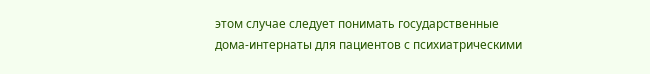этом случае следует понимать государственные дома-интернаты для пациентов с психиатрическими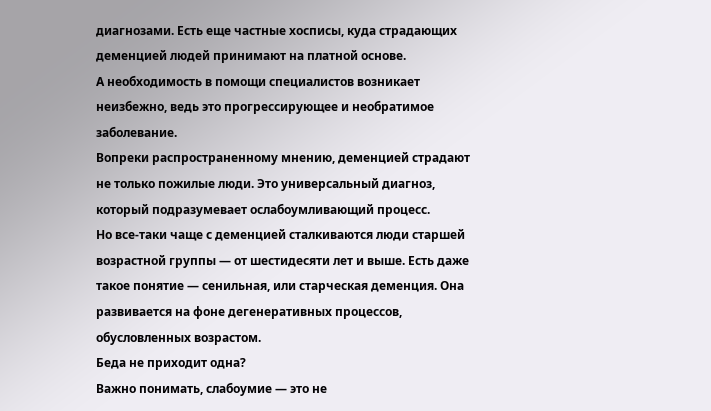диагнозами. Есть еще частные хосписы, куда страдающих деменцией людей принимают на платной основе.
А необходимость в помощи специалистов возникает неизбежно, ведь это прогрессирующее и необратимое заболевание.
Вопреки распространенному мнению, деменцией страдают не только пожилые люди. Это универсальный диагноз, который подразумевает ослабоумливающий процесс.
Но все-таки чаще с деменцией сталкиваются люди старшей возрастной группы — от шестидесяти лет и выше. Есть даже такое понятие — сенильная, или старческая деменция. Она развивается на фоне дегенеративных процессов, обусловленных возрастом.
Беда не приходит одна?
Важно понимать, слабоумие — это не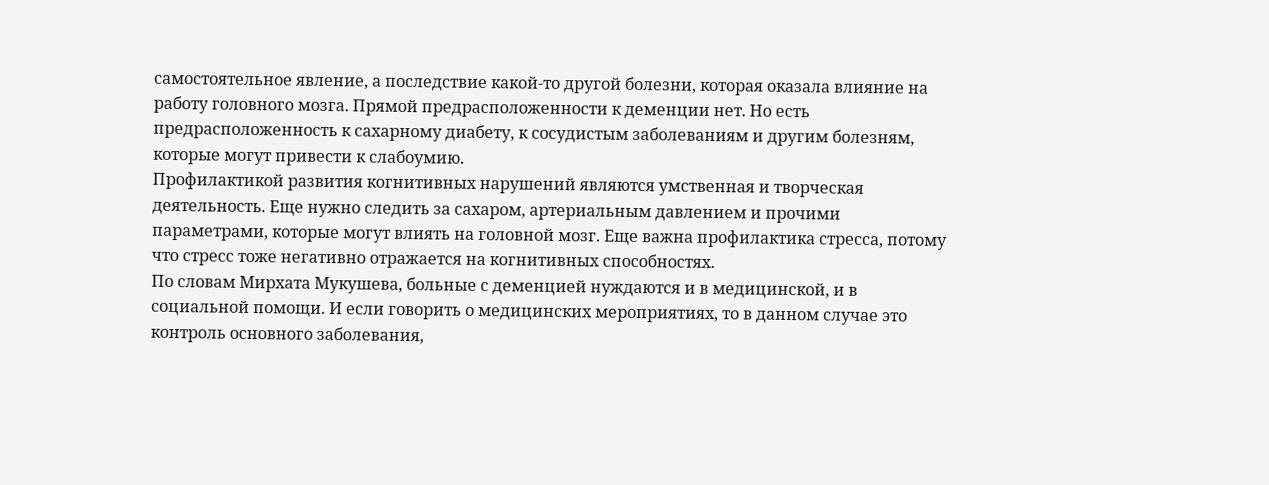самостоятельное явление, а последствие какой-то другой болезни, которая оказала влияние на работу головного мозга. Прямой предрасположенности к деменции нет. Но есть предрасположенность к сахарному диабету, к сосудистым заболеваниям и другим болезням, которые могут привести к слабоумию.
Профилактикой развития когнитивных нарушений являются умственная и творческая деятельность. Еще нужно следить за сахаром, артериальным давлением и прочими параметрами, которые могут влиять на головной мозг. Еще важна профилактика стресса, потому что стресс тоже негативно отражается на когнитивных способностях.
По словам Мирхата Мукушева, больные с деменцией нуждаются и в медицинской, и в социальной помощи. И если говорить о медицинских мероприятиях, то в данном случае это контроль основного заболевания,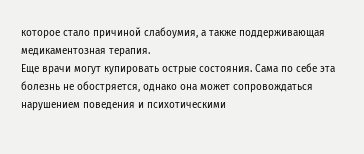которое стало причиной слабоумия, а также поддерживающая медикаментозная терапия.
Еще врачи могут купировать острые состояния. Сама по себе эта болезнь не обостряется, однако она может сопровождаться нарушением поведения и психотическими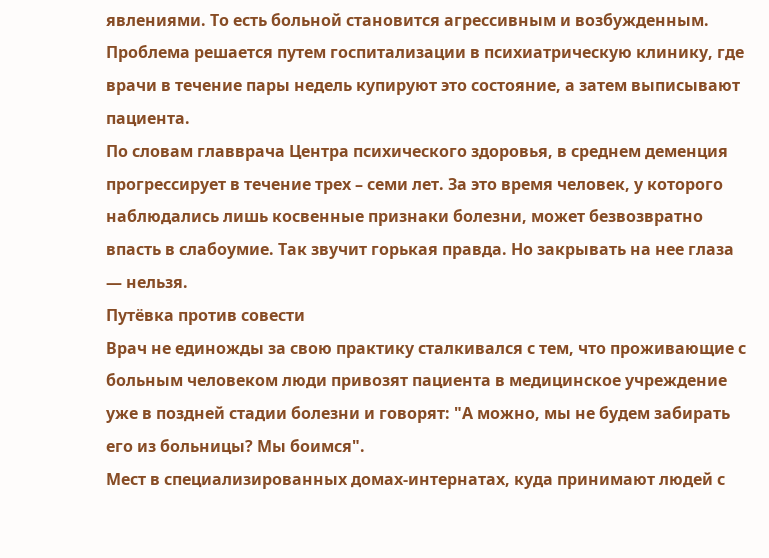явлениями. То есть больной становится агрессивным и возбужденным. Проблема решается путем госпитализации в психиатрическую клинику, где врачи в течение пары недель купируют это состояние, а затем выписывают пациента.
По словам главврача Центра психического здоровья, в среднем деменция прогрессирует в течение трех – семи лет. За это время человек, у которого наблюдались лишь косвенные признаки болезни, может безвозвратно впасть в слабоумие. Так звучит горькая правда. Но закрывать на нее глаза — нельзя.
Путёвка против совести
Врач не единожды за свою практику сталкивался с тем, что проживающие с больным человеком люди привозят пациента в медицинское учреждение уже в поздней стадии болезни и говорят: "А можно, мы не будем забирать его из больницы? Мы боимся".
Мест в специализированных домах-интернатах, куда принимают людей с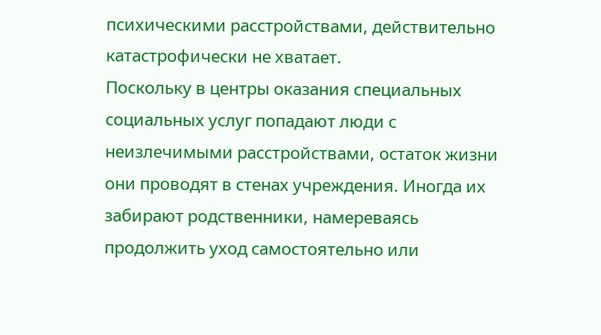психическими расстройствами, действительно катастрофически не хватает.
Поскольку в центры оказания специальных социальных услуг попадают люди с неизлечимыми расстройствами, остаток жизни они проводят в стенах учреждения. Иногда их забирают родственники, намереваясь продолжить уход самостоятельно или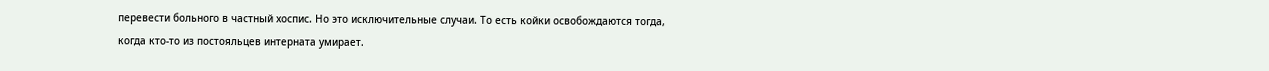перевести больного в частный хоспис. Но это исключительные случаи. То есть койки освобождаются тогда, когда кто-то из постояльцев интерната умирает.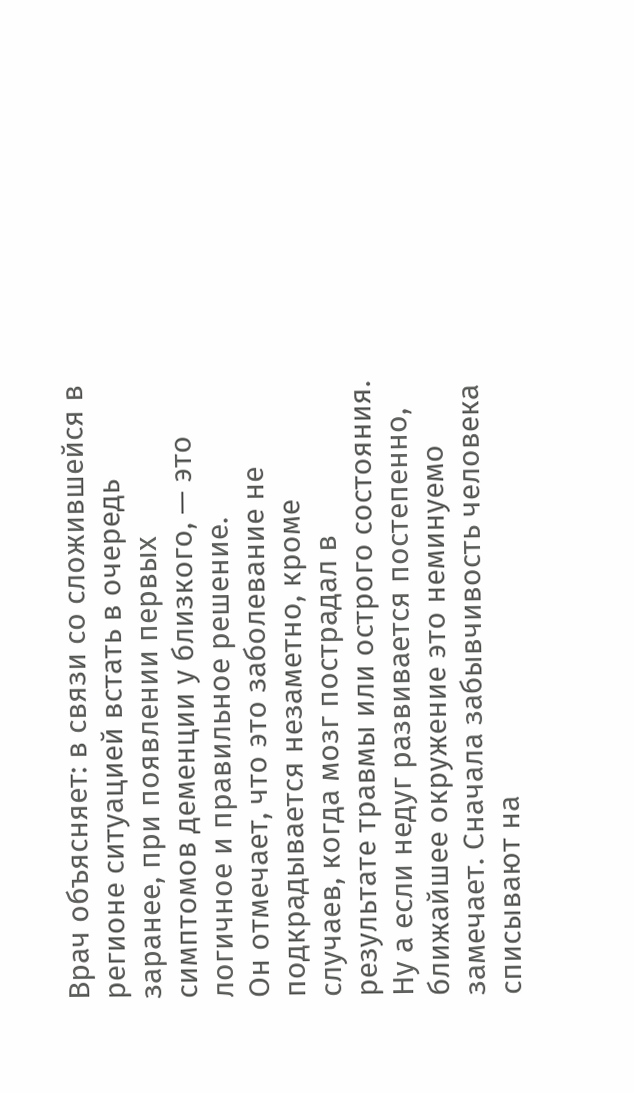Врач объясняет: в связи со сложившейся в регионе ситуацией встать в очередь заранее, при появлении первых симптомов деменции у близкого, — это логичное и правильное решение.
Он отмечает, что это заболевание не подкрадывается незаметно, кроме случаев, когда мозг пострадал в результате травмы или острого состояния.
Ну а если недуг развивается постепенно, ближайшее окружение это неминуемо замечает. Сначала забывчивость человека списывают на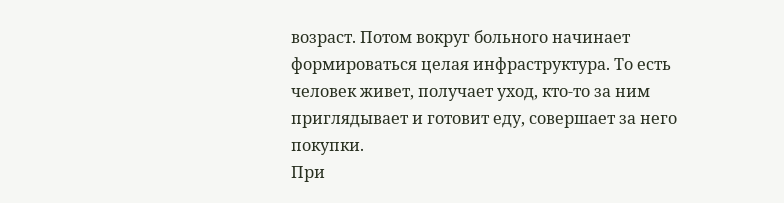возраст. Потом вокруг больного начинает формироваться целая инфраструктура. То есть человек живет, получает уход, кто-то за ним приглядывает и готовит еду, совершает за него покупки.
При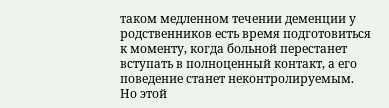таком медленном течении деменции у родственников есть время подготовиться к моменту, когда больной перестанет вступать в полноценный контакт, а его поведение станет неконтролируемым. Но этой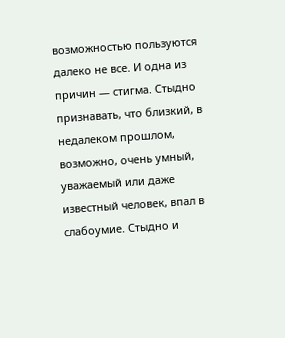возможностью пользуются далеко не все. И одна из причин — стигма. Стыдно признавать, что близкий, в недалеком прошлом, возможно, очень умный, уважаемый или даже известный человек, впал в слабоумие. Стыдно и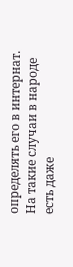определять его в интернат. На такие случаи в народе есть даже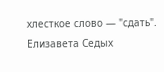хлесткое слово — "сдать".
Елизавета Седых